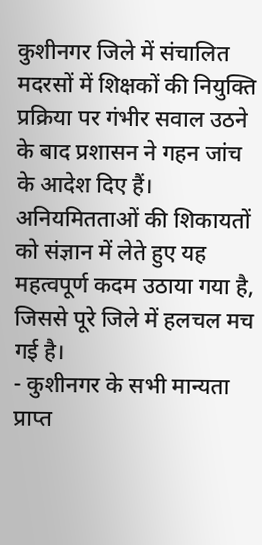कुशीनगर जिले में संचालित मदरसों में शिक्षकों की नियुक्ति प्रक्रिया पर गंभीर सवाल उठने के बाद प्रशासन ने गहन जांच के आदेश दिए हैं। अनियमितताओं की शिकायतों को संज्ञान में लेते हुए यह महत्वपूर्ण कदम उठाया गया है, जिससे पूरे जिले में हलचल मच गई है।
- कुशीनगर के सभी मान्यता प्राप्त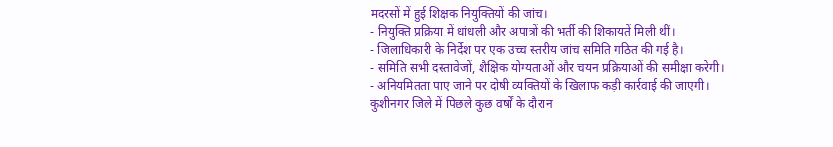मदरसों में हुई शिक्षक नियुक्तियों की जांच।
- नियुक्ति प्रक्रिया में धांधली और अपात्रों की भर्ती की शिकायतें मिली थीं।
- जिलाधिकारी के निर्देश पर एक उच्च स्तरीय जांच समिति गठित की गई है।
- समिति सभी दस्तावेजों, शैक्षिक योग्यताओं और चयन प्रक्रियाओं की समीक्षा करेगी।
- अनियमितता पाए जाने पर दोषी व्यक्तियों के खिलाफ कड़ी कार्रवाई की जाएगी।
कुशीनगर जिले में पिछले कुछ वर्षों के दौरान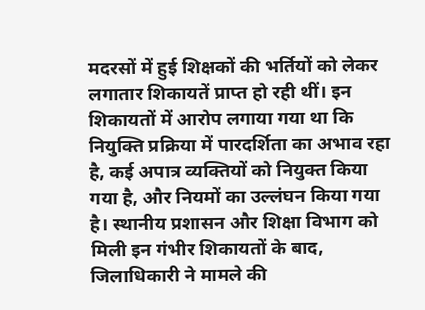मदरसों में हुई शिक्षकों की भर्तियों को लेकर लगातार शिकायतें प्राप्त हो रही थीं। इन शिकायतों में आरोप लगाया गया था कि नियुक्ति प्रक्रिया में पारदर्शिता का अभाव रहा है, कई अपात्र व्यक्तियों को नियुक्त किया गया है, और नियमों का उल्लंघन किया गया है। स्थानीय प्रशासन और शिक्षा विभाग को मिली इन गंभीर शिकायतों के बाद, जिलाधिकारी ने मामले की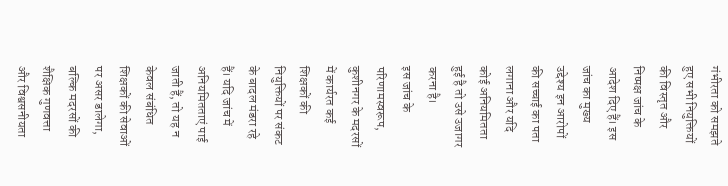गंभीरता को समझते हुए सभी नियुक्तियों की विस्तृत और निष्पक्ष जांच के आदेश दिए हैं। इस जांच का मुख्य उद्देश्य इन आरोपों की सच्चाई का पता लगाना और यदि कोई अनियमितता हुई है तो उसे उजागर करना है।
इस जांच के परिणामस्वरूप, कुशीनगर के मदरसों में कार्यरत कई शिक्षकों की नियुक्तियों पर संकट के बादल मंडरा रहे हैं। यदि जांच में अनियमितताएं पाई जाती हैं, तो यह न केवल संबंधित शिक्षकों की सेवाओं पर असर डालेगा, बल्कि मदरसों की शैक्षिक गुणवत्ता और विश्वसनीयता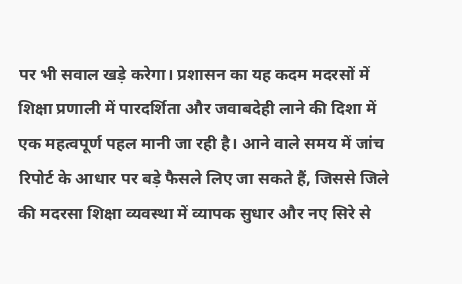पर भी सवाल खड़े करेगा। प्रशासन का यह कदम मदरसों में शिक्षा प्रणाली में पारदर्शिता और जवाबदेही लाने की दिशा में एक महत्वपूर्ण पहल मानी जा रही है। आने वाले समय में जांच रिपोर्ट के आधार पर बड़े फैसले लिए जा सकते हैं, जिससे जिले की मदरसा शिक्षा व्यवस्था में व्यापक सुधार और नए सिरे से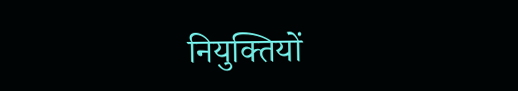नियुक्तियों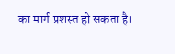का मार्ग प्रशस्त हो सकता है।